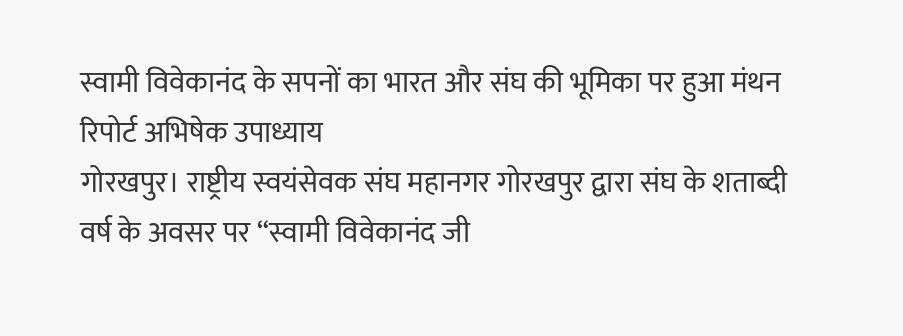स्वामी विवेकानंद के सपनों का भारत और संघ की भूमिका पर हुआ मंथन
रिपोर्ट अभिषेक उपाध्याय
गोरखपुर। राष्ट्रीय स्वयंसेवक संघ महानगर गोरखपुर द्वारा संघ के शताब्दी वर्ष के अवसर पर “स्वामी विवेकानंद जी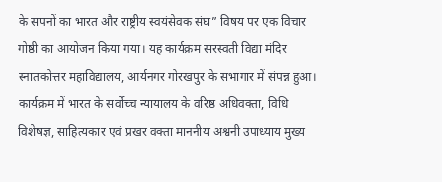के सपनों का भारत और राष्ट्रीय स्वयंसेवक संघ” विषय पर एक विचार गोष्ठी का आयोजन किया गया। यह कार्यक्रम सरस्वती विद्या मंदिर स्नातकोत्तर महाविद्यालय, आर्यनगर गोरखपुर के सभागार में संपन्न हुआ।
कार्यक्रम में भारत के सर्वोच्च न्यायालय के वरिष्ठ अधिवक्ता, विधि विशेषज्ञ, साहित्यकार एवं प्रखर वक्ता माननीय अश्वनी उपाध्याय मुख्य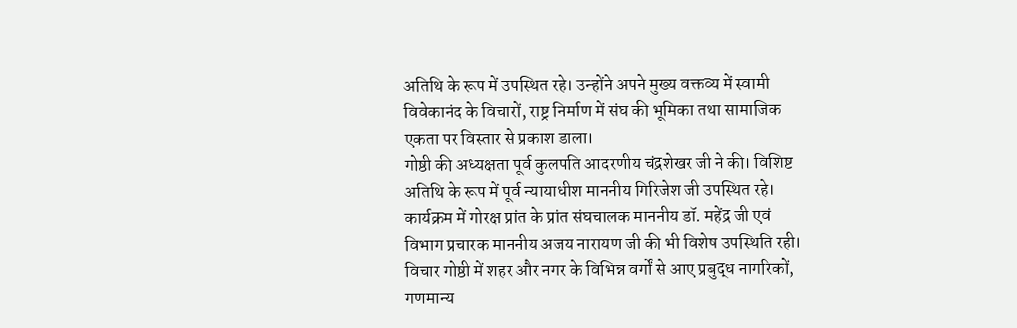अतिथि के रूप में उपस्थित रहे। उन्होंने अपने मुख्य वक्तव्य में स्वामी विवेकानंद के विचारों, राष्ट्र निर्माण में संघ की भूमिका तथा सामाजिक एकता पर विस्तार से प्रकाश डाला।
गोष्ठी की अध्यक्षता पूर्व कुलपति आदरणीय चंद्रशेखर जी ने की। विशिष्ट अतिथि के रूप में पूर्व न्यायाधीश माननीय गिरिजेश जी उपस्थित रहे। कार्यक्रम में गोरक्ष प्रांत के प्रांत संघचालक माननीय डॉ. महेंद्र जी एवं विभाग प्रचारक माननीय अजय नारायण जी की भी विशेष उपस्थिति रही।
विचार गोष्ठी में शहर और नगर के विभिन्न वर्गों से आए प्रबुद्ध नागरिकों, गणमान्य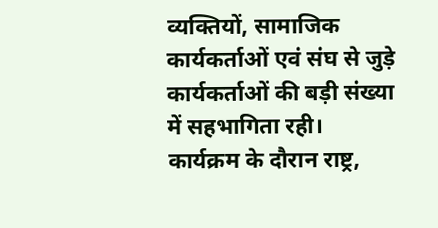व्यक्तियों, सामाजिक कार्यकर्ताओं एवं संघ से जुड़े कार्यकर्ताओं की बड़ी संख्या में सहभागिता रही। कार्यक्रम के दौरान राष्ट्र,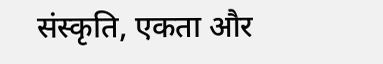संस्कृति, एकता और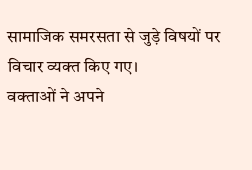सामाजिक समरसता से जुड़े विषयों पर विचार व्यक्त किए गए।
वक्ताओं ने अपने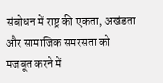संबोधन में राष्ट्र की एकता, अखंडता और सामाजिक समरसता को मजबूत करने में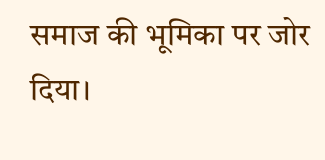समाज की भूमिका पर जोर दिया।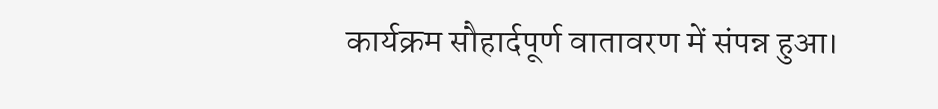कार्यक्रम सौहार्दपूर्ण वातावरण में संपन्न हुआ।